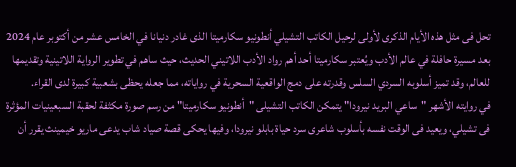تحل فى مثل هذه الأيام الذكرى لأولى لرحيل الكاتب التشيلي أنطونيو سكارميتا الذى غادر دنيانا في الخامس عشر من أكتوبر عام 2024 بعد مسيرة حافلة في عالم الأدب ويُعتبر سكارميتا أحد أهم رواد الأدب اللاتيني الحديث، حيث ساهم في تطوير الرواية اللاتينية وتقديمها للعالم، وقد تميز أسلوبه السردي السلس وقدرته على دمج الواقعية السحرية في رواياته، مما جعله يحظى بشعبية كبيرة لدى القراء.
في روايته الأشهر "ساعي البريد نيرودا" يتمكن الكاتب التشيلى "أنطونيو سكارميتا" من رسم صورة مكثفة لحقبة السبعينيات المؤثرة فى تشيلي، ويعيد فى الوقت نفسه بأسلوب شاعرى سرد حياة بابلو نيرودا، وفيها يحكى قصة صياد شاب يدعى ماريو خيمينث يقرر أن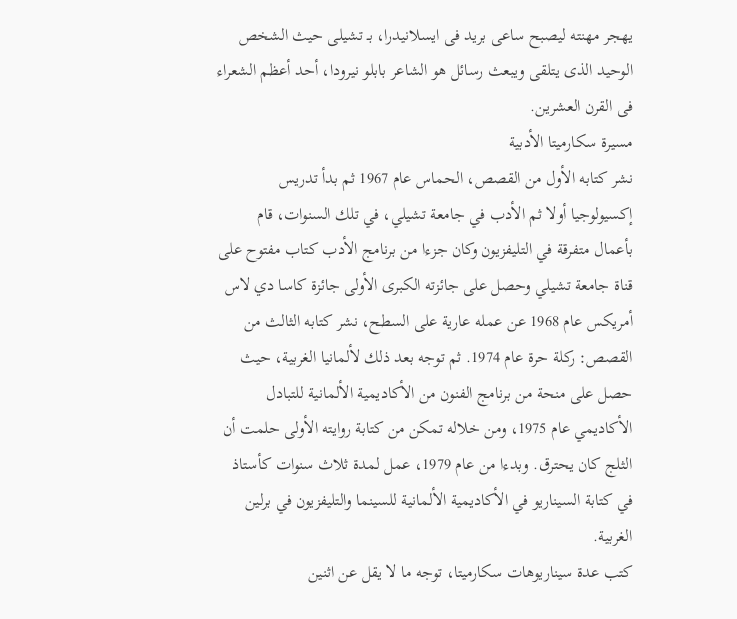يهجر مهنته ليصبح ساعى بريد فى ايسلانيدرا، بـ تشيلى حيث الشخص الوحيد الذى يتلقى ويبعث رسائل هو الشاعر بابلو نيرودا، أحد أعظم الشعراء فى القرن العشرين.
مسيرة سكارميتا الأدبية
نشر كتابه الأول من القصص، الحماس عام 1967 ثم بدأ تدريس إكسيولوجيا أولا ثم الأدب في جامعة تشيلي، في تلك السنوات، قام بأعمال متفرقة في التليفزيون وكان جزءا من برنامج الأدب كتاب مفتوح على قناة جامعة تشيلي وحصل على جائزته الكبرى الأولى جائزة كاسا دي لاس أمريكس عام 1968 عن عمله عارية على السطح، نشر كتابه الثالث من القصص: ركلة حرة عام 1974. ثم توجه بعد ذلك لألمانيا الغربية، حيث حصل على منحة من برنامج الفنون من الأكاديمية الألمانية للتبادل الأكاديمي عام 1975، ومن خلاله تمكن من كتابة روايته الأولى حلمت أن الثلج كان يحترق. وبدءا من عام 1979، عمل لمدة ثلاث سنوات كأستاذ في كتابة السيناريو في الأكاديمية الألمانية للسينما والتليفزيون في برلين الغربية.
كتب عدة سيناريوهات سكارميتا، توجه ما لا يقل عن اثنين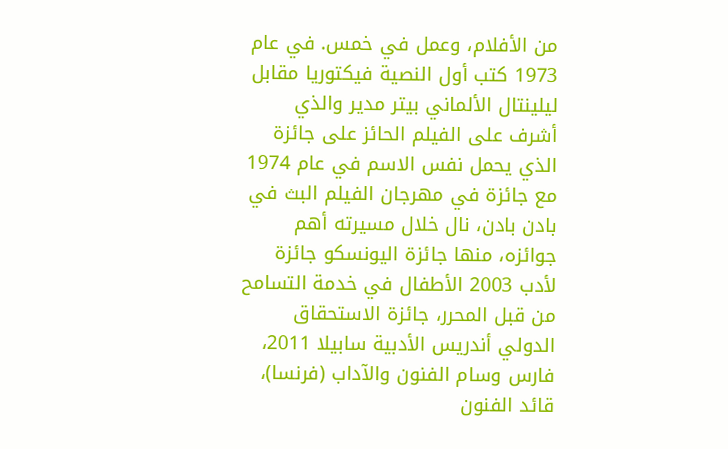من الأفلام، وعمل في خمس. في عام 1973 كتب أول النصية فيكتوريا مقابل ليلينتال الألماني بيتر مدير والذي أشرف على الفيلم الحائز على جائزة الذي يحمل نفس الاسم في عام 1974 مع جائزة في مهرجان الفيلم البث في بادن بادن، نال خلال مسيرته أهم جوائزه، منها جائزة اليونسكو جائزة لأدب 2003 الأطفال في خدمة التسامح من قبل المحرر، جائزة الاستحقاق الدولي أندريس الأدبية سابيلا 2011، فارس وسام الفنون والآداب (فرنسا)، قائد الفنون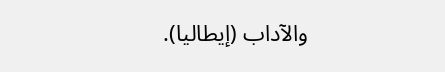والآداب (إيطاليا).